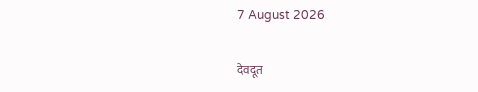7 August 2026

देवदूत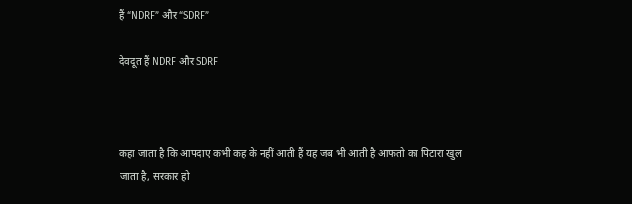हैं “NDRF” और “SDRF”

देवदूत हैं NDRF और SDRF



कहा जाता है कि आपदाए कभी कह के नहीं आती हैं यह जब भी आती है आफतो का पिटारा खुल जाता है, सरकार हो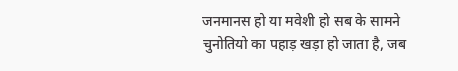जनमानस हो या मवेशी हो सब के सामने चुनोतियो का पहाड़ खड़ा हो जाता है, जब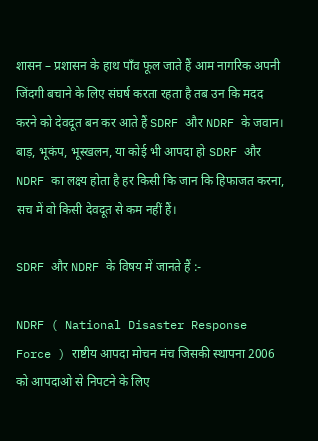शासन – प्रशासन के हाथ पाँव फूल जाते हैं आम नागरिक अपनी जिंदगी बचाने के लिए संघर्ष करता रहता है तब उन कि मदद करने को देवदूत बन कर आते हैं SDRF और NDRF के जवान।
बाड़, भूकंप, भूस्खलन, या कोई भी आपदा हो SDRF और NDRF का लक्ष्य होता है हर किसी कि जान कि हिफाजत करना, सच में वो किसी देवदूत से कम नहीं हैं।

SDRF और NDRF के विषय में जानते हैं :-

NDRF ( National Disaster Response Force ) राष्टीय आपदा मोचन मंच जिसकी स्थापना 2006 को आपदाओ से निपटने के लिए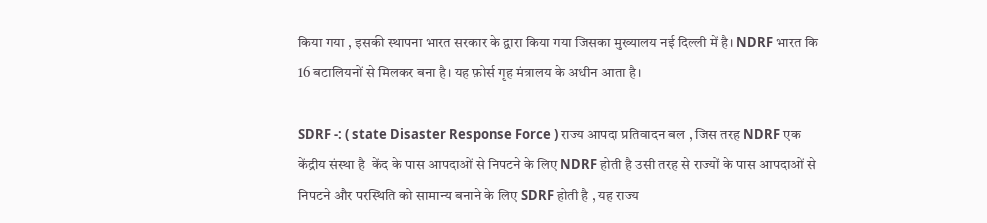किया गया , इसकी स्थापना भारत सरकार के द्वारा किया गया जिसका मुख्यालय नई दिल्ली में है। NDRF भारत कि 16 बटालियनों से मिलकर बना है। यह फ़ोर्स गृह मंत्रालय के अधीन आता है।

SDRF -: ( state Disaster Response Force ) राज्य आपदा प्रतिवादन बल , जिस तरह NDRF एक केंद्रीय संस्था है  केंद के पास आपदाओं से निपटने के लिए NDRF होती है उसी तरह से राज्यों के पास आपदाओं से निपटने और परस्थिति को सामान्य बनाने के लिए SDRF होती है , यह राज्य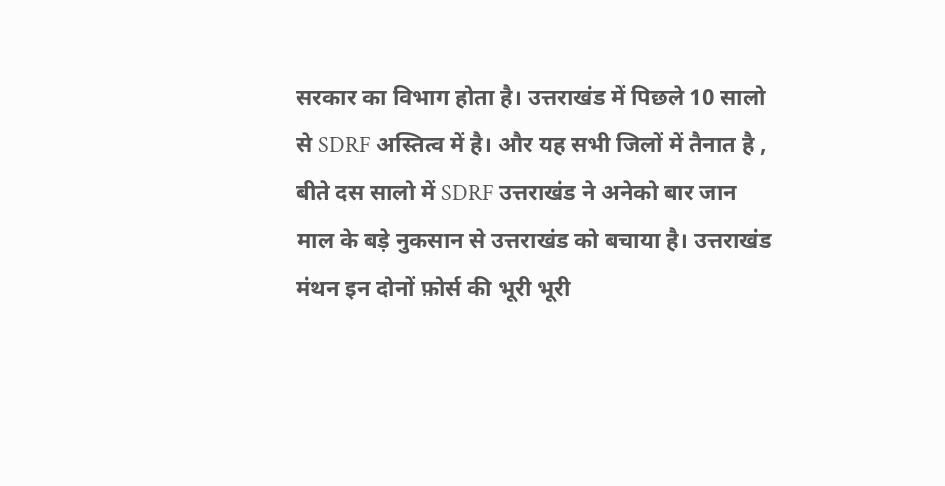सरकार का विभाग होता है। उत्तराखंड में पिछले 10 सालो से SDRF अस्तित्व में है। और यह सभी जिलों में तैनात है , बीते दस सालो में SDRF उत्तराखंड ने अनेको बार जान माल के बड़े नुकसान से उत्तराखंड को बचाया है। उत्तराखंड मंथन इन दोनों फ़ोर्स की भूरी भूरी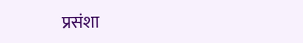प्रसंशा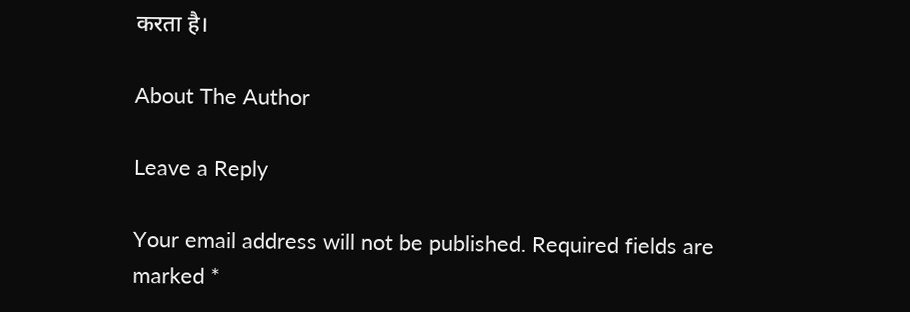करता है।

About The Author

Leave a Reply

Your email address will not be published. Required fields are marked *